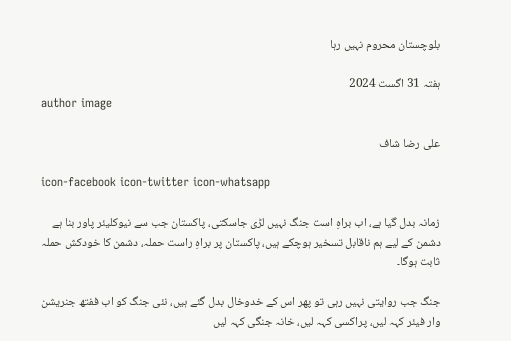بلوچستان محروم نہیں رہا

ہفتہ 31 اگست 2024
author image

علی رضا شاف

icon-facebook icon-twitter icon-whatsapp

زمانہ بدل گیا ہے، اب براہِ است جنگ نہیں لڑی جاسکتی، پاکستان جب سے نیوکلیئر پاور بنا ہے دشمن کے لیے ہم ناقابل تسخیر ہوچکے ہیں، پاکستان پر براہِ راست حملہ، دشمن کا خودکش حملہ ثابت ہوگا۔

جنگ جب روایتی نہیں رہی تو پھر اس کے خدوخال بدل گئے ہیں، نئی جنگ کو اب ففتھ جنریشن وار فیئر کہہ لیں، پراکسی کہہ لیں، خانہ جنگی کہہ لیں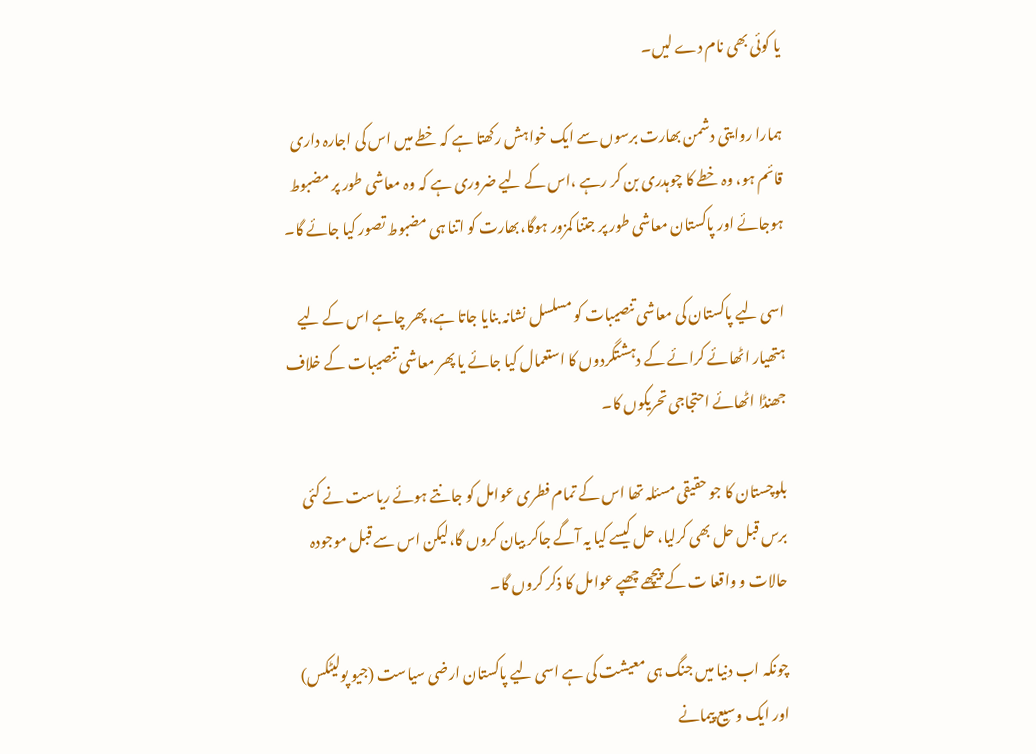یا کوئی بھی نام دے لیں۔

ہمارا روایتی دشمن بھارت برسوں سے ایک خواہش رکھتا ہے کہ خطے میں اس کی اجارہ داری قائم ہو، وہ خطے کا چوہدری بن کر رہے ،اس کے لیے ضروری ہے کہ وہ معاشی طور پر مضبوط ہوجائے اور پاکستان معاشی طور پر جتنا کمزور ہوگا،بھارت کو اتنا ہی مضبوط تصور کیا جائے گا۔

اسی لیے پاکستان کی معاشی تنصیبات کو مسلسل نشانہ بنایا جاتا ہے، پھر چاہے اس کے لیے ہتھیار اٹھائے کرائے کے دہشتگردوں کا استعمال کیا جائے یا پھر معاشی تنصیبات کے خلاف جھنڈا اٹھائے احتجاجی تحریکوں کا۔

بلوچستان کا جو حقیقی مسئلہ تھا اس کے تمام فطری عوامل کو جانتے ہوئے ریاست نے کئی برس قبل حل بھی کرلیا، حل کیسے کیا یہ آگے جاکر بیان کروں گا،لیکن اس سے قبل موجودہ حالات و واقعا ت کے پیچھے چھپے عوامل کا ذکر کروں گا۔

چونکہ اب دنیا میں جنگ ہی معیشت کی ہے اسی لیے پاکستان ارضی سیاست (جیو پولیٹکس) اور ایک وسیع پیمانے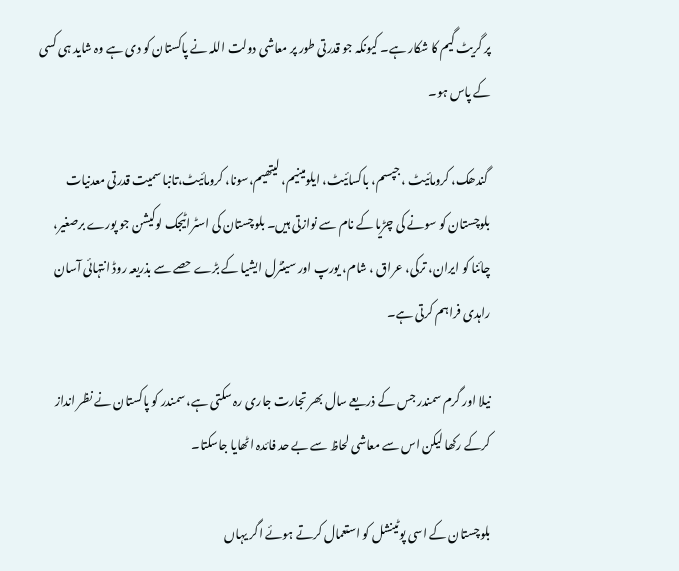پر گریٹ گیم کا شکار ہے۔ کیونکہ جو قدرتی طور پر معاشی دولت اللہ نے پاکستان کو دی ہے وہ شاید ہی کسی کے پاس ہو۔

 گندھک، کرومائیٹ ، جپسم، باکسائیٹ، ایلومینیم، لیتھیم،سونا، کرومائیٹ،تانبا سمیت قدرتی معدنیات بلوچستان کو سونے کی چڑیا کے نام سے نوازتی ہیں۔ بلوچستان کی اسٹراٹیجک لوکیشن جو پورے برصغیر، چائنا کو ایران، ترکی، عراق ، شام، یورپ اور سینٹرل ایشیا کے بڑے حصے سے بذریعہ روڈ انتہائی آسان راہدی فراہم کرتی ہے۔

نیلا اور گرم سمندر جس کے ذریعے سال بھر تجارت جاری رہ سکتی ہے، سمندر کو پاکستان نے نظر انداز کرکے رکھا لیکن اس سے معاشی لحاظ سے بے حد فائدہ اٹھایا جاسکتا۔

بلوچستان کے اسی پوٹینشل کو استعمال کرتے ہوئے اگر یہاں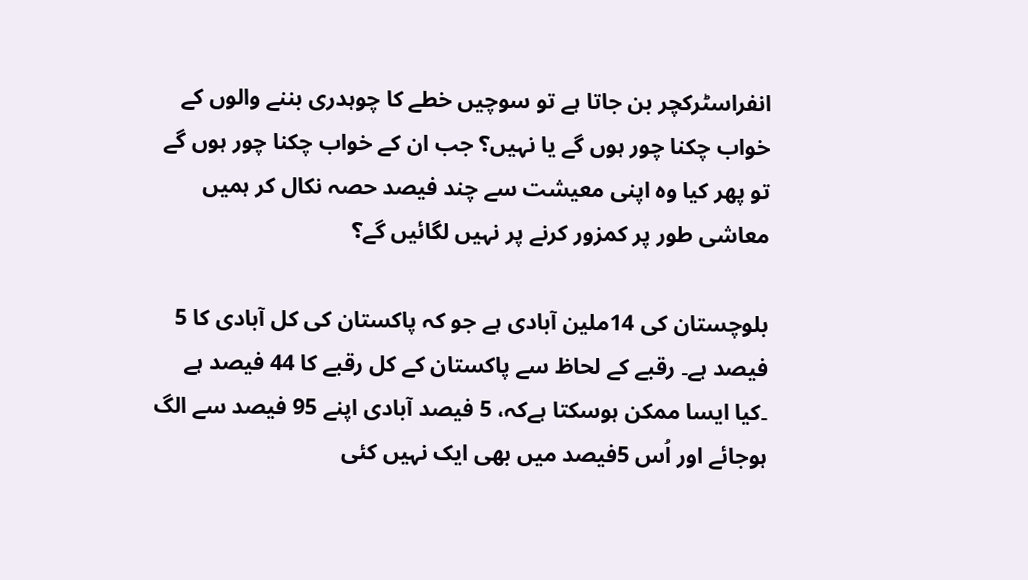انفراسٹرکچر بن جاتا ہے تو سوچیں خطے کا چوہدری بننے والوں کے خواب چکنا چور ہوں گے یا نہیں؟ جب ان کے خواب چکنا چور ہوں گے تو پھر کیا وہ اپنی معیشت سے چند فیصد حصہ نکال کر ہمیں معاشی طور پر کمزور کرنے پر نہیں لگائیں گے؟

بلوچستان کی 14ملین آبادی ہے جو کہ پاکستان کی کل آبادی کا 5 فیصد ہے۔ رقبے کے لحاظ سے پاکستان کے کل رقبے کا 44 فیصد ہے ۔کیا ایسا ممکن ہوسکتا ہےکہ، 5 فیصد آبادی اپنے 95 فیصد سے الگ ہوجائے اور اُس 5فیصد میں بھی ایک نہیں کئی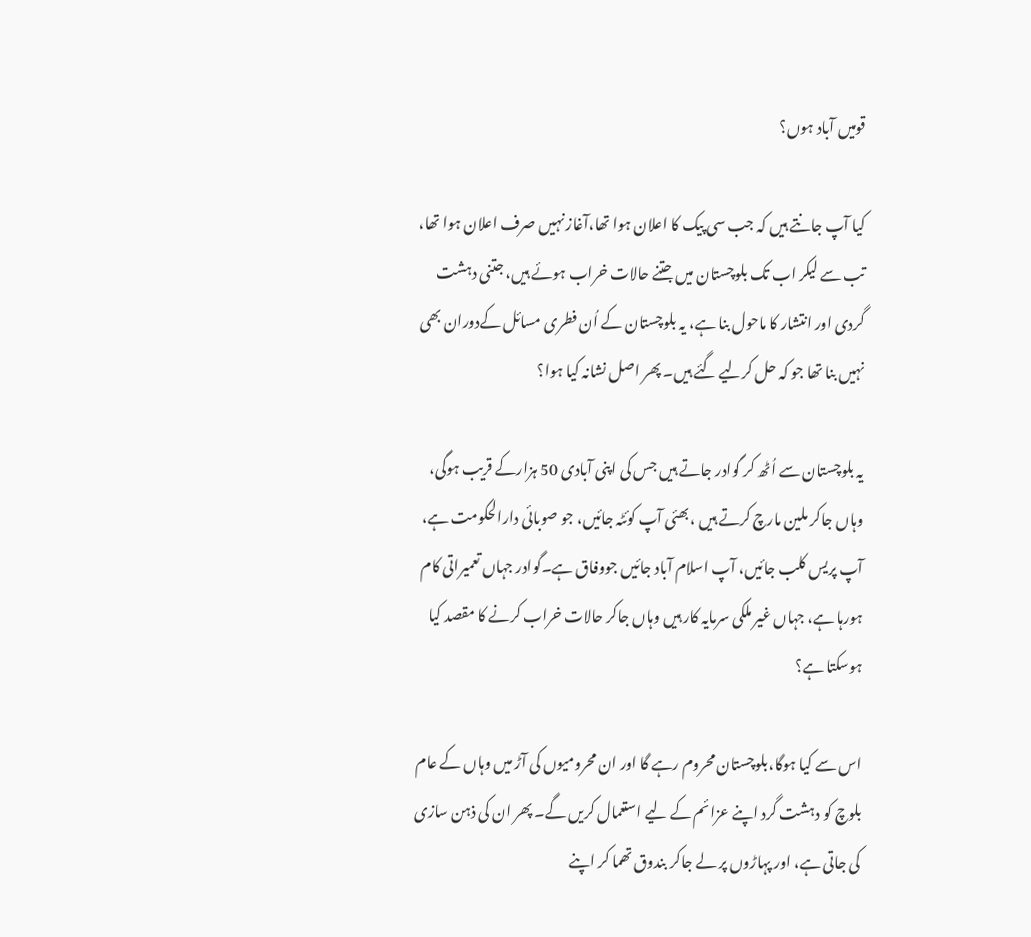قومیں آباد ہوں؟

کیا آپ جانتے ہیں کہ جب سی پیک کا اعلان ہوا تھا،آغاز نہیں صرف اعلان ہوا تھا، تب سے لیکر اب تک بلوچستان میں جتنے حالات خراب ہوئے ہیں، جتنی دہشت گردی اور انتشار کا ماحول بنا ہے، یہ بلوچستان کے اُن فطری مسائل کےدوران بھی نہیں بنا تھا جو کہ حل کرلیے گئے ہیں۔ پھر اصل نشانہ کیا ہوا؟

یہ بلوچستان سے اُٹھ کر گوادر جاتے ہیں جس کی اپنی آبادی 50 ہزارکے قریب ہوگی، وہاں جاکر ملین مارچ کرتے ہیں ،بھئی آپ کوئٹہ جائیں، جو صوبائی دارالحکومت ہے، آپ پریس کلب جائیں، آپ اسلام آباد جائیں جووفاق ہے۔گوادر جہاں تعمیراتی کام ہورہا ہے، جہاں غیر ملکی سرمایہ کار ہیں وہاں جاکر حالات خراب کرنے کا مقصد کیا ہوسکتا ہے؟

اس سے کیا ہوگا،بلوچستان محروم رہے گا اور ان محرومیوں کی آڑ میں وہاں کے عام بلوچ کو دہشت گرد اپنے عزائم کے لیے استعمال کریں گے۔ پھر ان کی ذہن سازی کی جاتی ہے، اور پہاڑوں پر لے جاکر بندوق تھما کر اپنے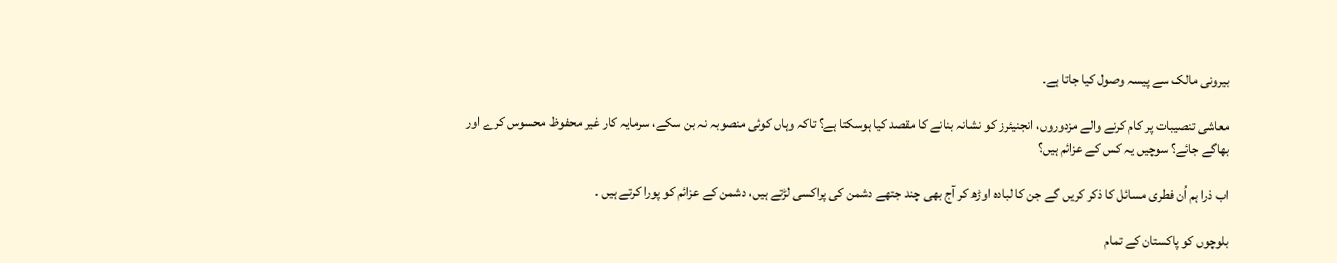بیرونی مالک سے پیسہ وصول کیا جاتا ہے۔

معاشی تنصیبات پر کام کرنے والے مزدوروں، انجنیئرز کو نشانہ بنانے کا مقصد کیا ہوسکتا ہے؟ تاکہ وہاں کوئی منصوبہ نہ بن سکے، سرمایہ کار غیر محفوظ محسوس کرے اور بھاگے جائے؟ سوچیں یہ کس کے عزائم ہیں؟

اب ذرا ہم اُن فطری مسائل کا ذکر کریں گے جن کا لبادہ اوڑھ کر آج بھی چند جتھے دشمن کی پراکسی لڑتے ہیں، دشمن کے عزائم کو پورا کرتے ہیں ۔

بلوچوں کو پاکستان کے تمام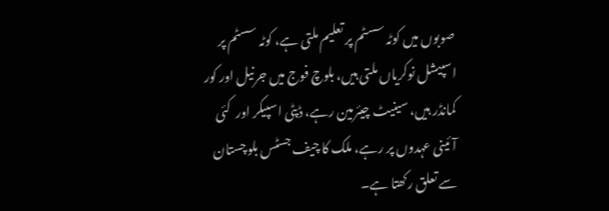صوبوں میں کوٹہ سسٹم پر تعلیم ملتی ہے، کوٹہ سسٹم پر اسپیشل نوکریاں ملتی ہیں، بلوچ فوج میں جرنیل اور کور کمانڈر ہیں، سینیٹ چیئرمین رہے، ڈپٹی اسپیکر اور  کئی آئینی عہدوں پر رہے، ملک کا چیف جسٹس بلوچستان سے تعلق رکھتا ہے۔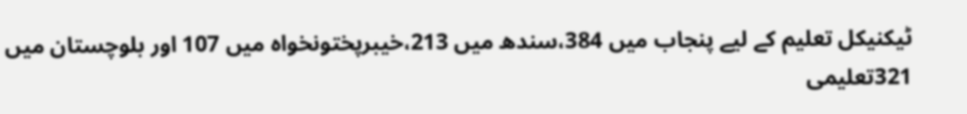ٹیکنیکل تعلیم کے لیے پنجاب میں 384،سندھ میں 213،خیبرپختونخواہ میں 107 اور بلوچستان میں 321تعلیمی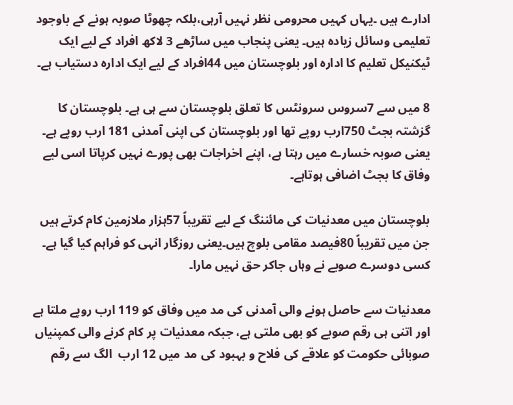ادارے ہیں ۔یہاں کہیں محرومی نظر نہیں آرہی،بلکہ چھوٹا صوبہ ہونے کے باوجود تعلیمی وسائل زیادہ ہیں۔ یعنی پنجاب میں ساڑھے 3 لاکھ افراد کے لیے ایک ٹیکنیکل تعلیم کا ادارہ اور بلوچستان میں 44افراد کے لیے ایک ادارہ دستیاب ہے۔

8 میں سے 7سروس سرونٹس کا تعلق بلوچستان سے ہی ہے۔ بلوچستان کا گزشتہ بجٹ 750ارب روپے تھا اور بلوچستان کی اپنی آمدنی 181 ارب روپے ہے۔ یعنی صوبہ خسارے میں رہتا ہے، اپنے اخراجات بھی پورے نہیں کرپاتا اسی لیے وفاق کا بجٹ اضافی ہوتاہے۔

بلوچستان میں معدنیات کی مائننگ کے لیے تقریباً 57ہزار ملازمین کام کرتے ہیں جن میں تقریباً 80فیصد مقامی بلوچ ہیں۔یعنی روزگار انہی کو فراہم کیا گیا ہے۔ کسی دوسرے صوبے نے وہاں جاکر حق نہیں مارا۔

معدنیات سے حاصل ہونے والی آمدنی کی مد میں وفاق کو 119 ارب روپے ملتا ہے اور اتنی ہی رقم صوبے کو بھی ملتی ہے، جبکہ معدنیات پر کام کرنے والی کمپنیاں صوبائی حکومت کو علاقے کی فلاح و بہبود کی مد میں 12 ارب  الگ سے رقم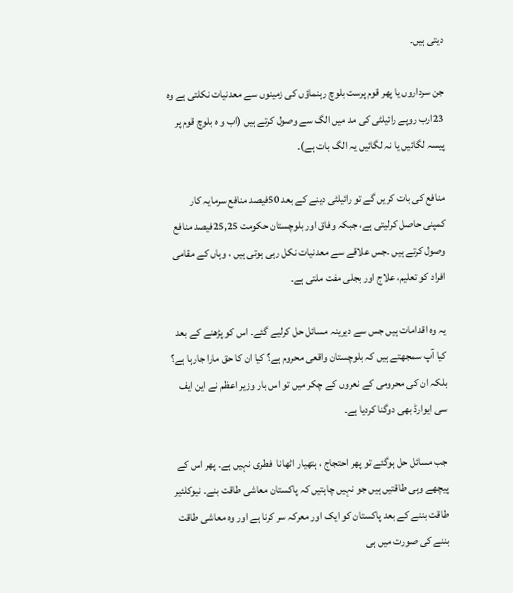دیتی ہیں۔

جن سرداروں یا پھر قوم پرست بلوچ رہنماؤں کی زمینوں سے معدنیات نکلتی ہے وہ 23ارب روپے رائیلٹی کی مد میں الگ سے وصول کرتے ہیں (اب و ہ بلوچ قوم پر پیسہ لگائیں یا نہ لگائیں یہ الگ بات ہے)۔

منافع کی بات کریں گے تو رائیلٹی دینے کے بعد 50فیصد منافع سرمایہ کار کمپنی حاصل کرلیتی ہے، جبکہ وفاق اور بلوچستان حکومت 25,25فیصد منافع وصول کرتے ہیں ۔جس علاقے سے معدنیات نکل رہی ہوتی ہیں ، وہاں کے مقامی افراد کو تعلیم، علاج اور بجلی مفت ملتی ہے۔

یہ وہ اقدامات ہیں جس سے دیرینہ مسائل حل کرلیے گئے۔ اس کو پڑھنے کے بعد کیا آپ سمجھتے ہیں کہ بلوچستان واقعی محروم ہے؟ کیا ان کا حق مارا جارہا ہے؟ بلکہ ان کی محرومی کے نعروں کے چکر میں تو اس بار وزیر اعظم نے این ایف سی ایوارڈ بھی دوگنا کردیا ہے۔

جب مسائل حل ہوگئے تو پھر احتجاج ، ہتھیار اٹھانا  فطری نہیں ہے۔ پھر اس کے پیچھے وہی طاقتیں ہیں جو نہیں چاہتیں کہ پاکستان معاشی طاقت بنے۔ نیوکلئیر طاقت بننے کے بعد پاکستان کو ایک اور معرکہ سر کرنا ہے اور وہ معاشی طاقت بننے کی صورت میں ہی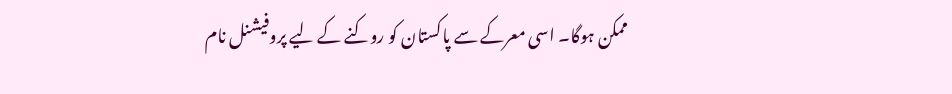ممکن ہوگا۔ اسی معرکے سے پاکستان کو روکنے کے لیے پروفیشنل نام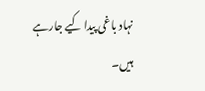نہاد باغی پیدا کیے جارہے ہیں۔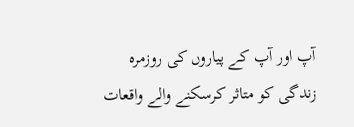آپ اور آپ کے پیاروں کی روزمرہ زندگی کو متاثر کرسکنے والے واقعات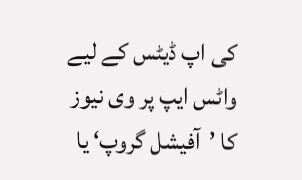کی اپ ڈیٹس کے لیے واٹس ایپ پر وی نیوز کا ’آفیشل گروپ‘ یا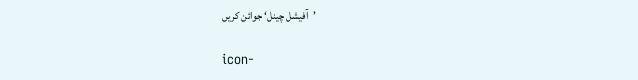’آفیشل چینل‘ جوائن کریں

icon-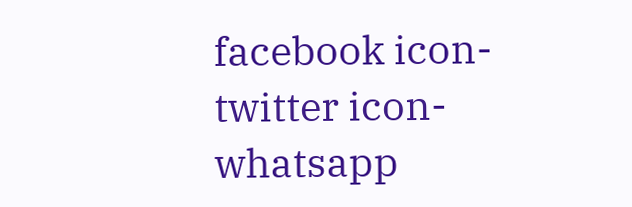facebook icon-twitter icon-whatsapp